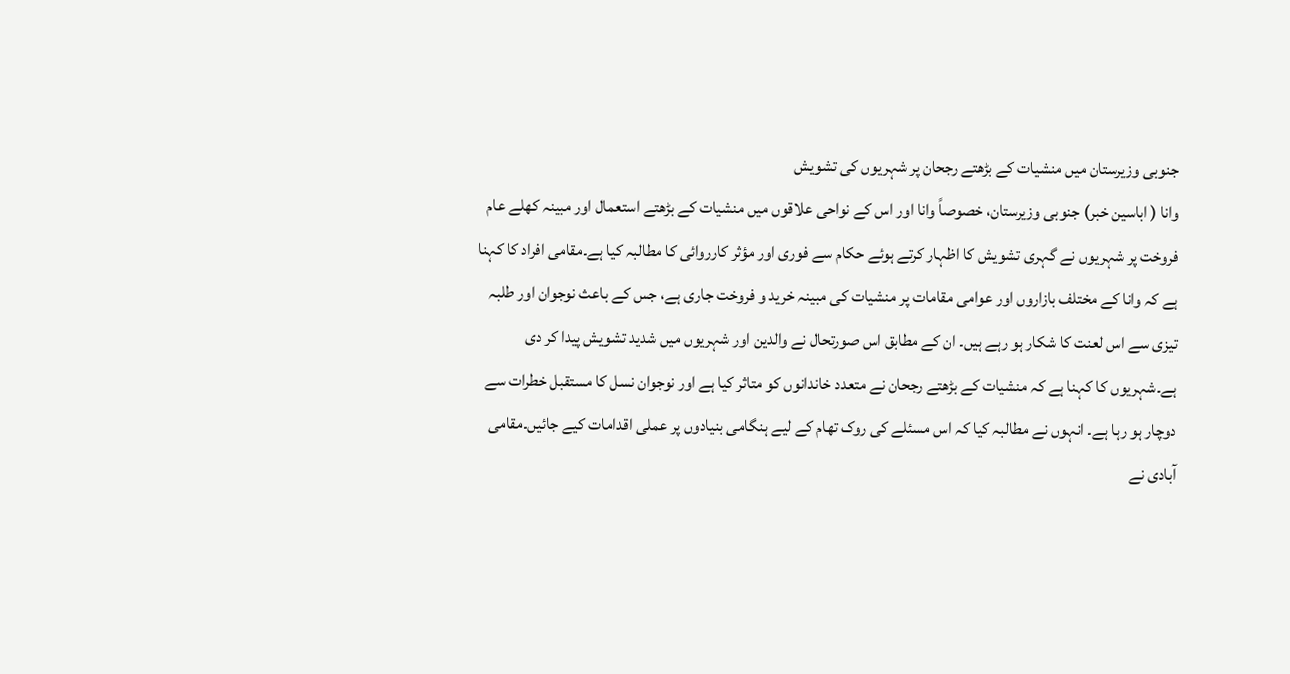جنوبی وزیرستان میں منشیات کے بڑھتے رجحان پر شہریوں کی تشویش
وانا ( اباسین خبر) جنوبی وزیرستان، خصوصاً وانا اور اس کے نواحی علاقوں میں منشیات کے بڑھتے استعمال اور مبینہ کھلے عام فروخت پر شہریوں نے گہری تشویش کا اظہار کرتے ہوئے حکام سے فوری اور مؤثر کارروائی کا مطالبہ کیا ہے۔مقامی افراد کا کہنا ہے کہ وانا کے مختلف بازاروں اور عوامی مقامات پر منشیات کی مبینہ خرید و فروخت جاری ہے، جس کے باعث نوجوان اور طلبہ تیزی سے اس لعنت کا شکار ہو رہے ہیں۔ ان کے مطابق اس صورتحال نے والدین اور شہریوں میں شدید تشویش پیدا کر دی ہے۔شہریوں کا کہنا ہے کہ منشیات کے بڑھتے رجحان نے متعدد خاندانوں کو متاثر کیا ہے اور نوجوان نسل کا مستقبل خطرات سے دوچار ہو رہا ہے۔ انہوں نے مطالبہ کیا کہ اس مسئلے کی روک تھام کے لیے ہنگامی بنیادوں پر عملی اقدامات کیے جائیں۔مقامی آبادی نے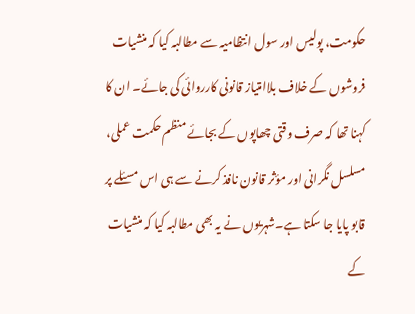حکومت، پولیس اور سول انتظامیہ سے مطالبہ کیا کہ منشیات فروشوں کے خلاف بلاامتیاز قانونی کارروائی کی جائے۔ ان کا کہنا تھا کہ صرف وقتی چھاپوں کے بجائے منظم حکمت عملی، مسلسل نگرانی اور مؤثر قانون نافذ کرنے سے ہی اس مسئلے پر قابو پایا جا سکتا ہے۔شہریوں نے یہ بھی مطالبہ کیا کہ منشیات کے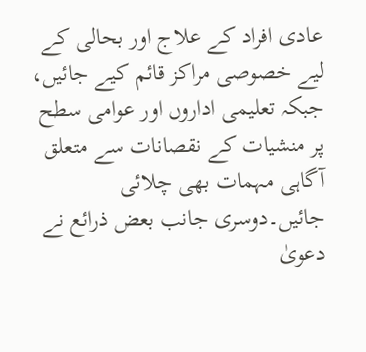عادی افراد کے علاج اور بحالی کے لیے خصوصی مراکز قائم کیے جائیں، جبکہ تعلیمی اداروں اور عوامی سطح پر منشیات کے نقصانات سے متعلق آگاہی مہمات بھی چلائی جائیں۔دوسری جانب بعض ذرائع نے دعویٰ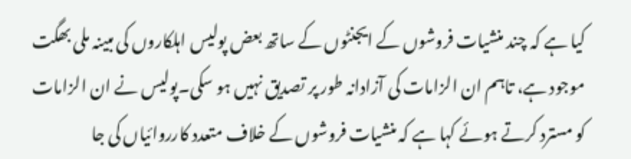کیا ہے کہ چند منشیات فروشوں کے ایجنٹوں کے ساتھ بعض پولیس اہلکاروں کی مبینہ ملی بھگت موجود ہے، تاہم ان الزامات کی آزادانہ طور پر تصدیق نہیں ہو سکی۔پولیس نے ان الزامات کو مسترد کرتے ہوئے کہا ہے کہ منشیات فروشوں کے خلاف متعدد کارروائیاں کی جا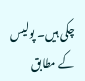چکی ہیں۔ پولیس کے مطابق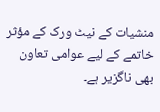منشیات کے نیٹ ورک کے مؤثر خاتمے کے لیے عوامی تعاون بھی ناگزیر ہے۔